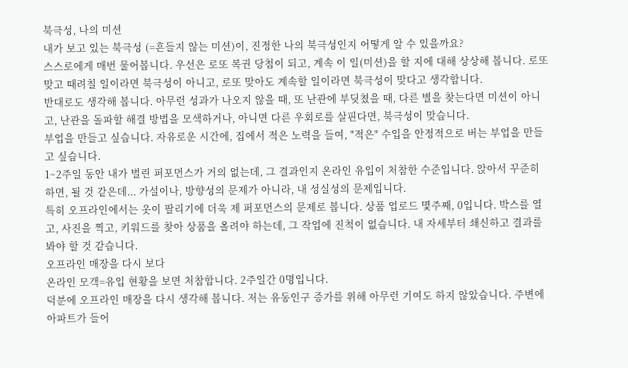북극성, 나의 미션
내가 보고 있는 북극성 (=흔들지 않는 미션)이, 진정한 나의 북극성인지 어떻게 알 수 있을까요?
스스로에게 매번 물어봅니다. 우선은 로또 복권 당첨이 되고, 계속 이 일(미션)을 할 지에 대해 상상해 봅니다. 로또 맞고 때려칠 일이라면 북극성이 아니고, 로또 맞아도 계속할 일이라면 북극성이 맞다고 생각합니다.
반대로도 생각해 봅니다. 아무런 성과가 나오지 않을 때, 또 난관에 부딪쳤을 때, 다른 별을 찾는다면 미션이 아니고, 난관을 돌파할 해결 방법을 모색하거나, 아니면 다른 우회로를 살핀다면, 북극성이 맞습니다.
부업을 만들고 싶습니다. 자유로운 시간에, 집에서 적은 노력을 들여, "적은" 수입을 안정적으로 버는 부업을 만들고 싶습니다.
1~2주일 동안 내가 벌린 퍼포먼스가 거의 없는데, 그 결과인지 온라인 유입이 처참한 수준입니다. 앉아서 꾸준히 하면, 될 것 같은데... 가설이나, 방향성의 문제가 아니라, 내 성실성의 문제입니다.
특히 오프라인에서는 옷이 팔리기에 더욱 제 퍼포먼스의 문제로 봅니다. 상품 업로드 몇주째, 0입니다. 박스를 열고, 사진을 찍고, 키워드를 찾아 상품을 올려야 하는데, 그 작업에 진척이 없습니다. 내 자세부터 쇄신하고 결과를 봐야 할 것 같습니다.
오프라인 매장을 다시 보다
온라인 모객=유입 현황을 보면 처참합니다. 2주일간 0명입니다.
덕분에 오프라인 매장을 다시 생각해 봅니다. 저는 유동인구 증가를 위해 아무런 기여도 하지 않았습니다. 주변에 아파트가 들어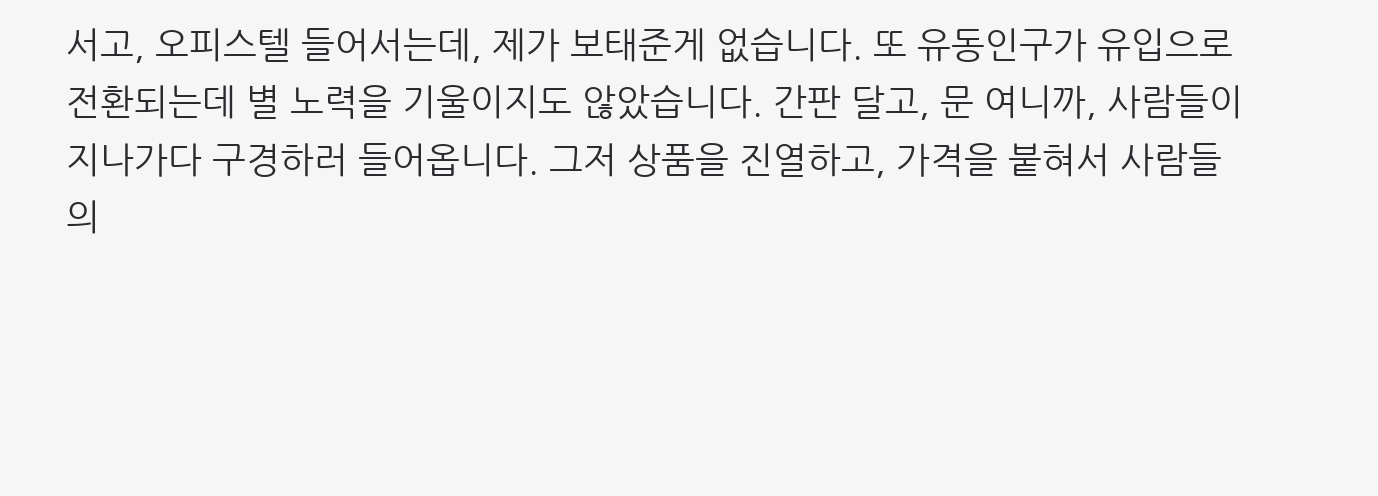서고, 오피스텔 들어서는데, 제가 보태준게 없습니다. 또 유동인구가 유입으로 전환되는데 별 노력을 기울이지도 않았습니다. 간판 달고, 문 여니까, 사람들이 지나가다 구경하러 들어옵니다. 그저 상품을 진열하고, 가격을 붙혀서 사람들의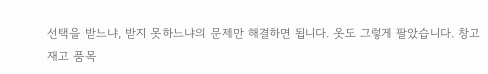선택을 받느냐, 받지 못하느냐의 문제만 해결하면 됩니다. 옷도 그렇게 팔았습니다. 창고 재고 품목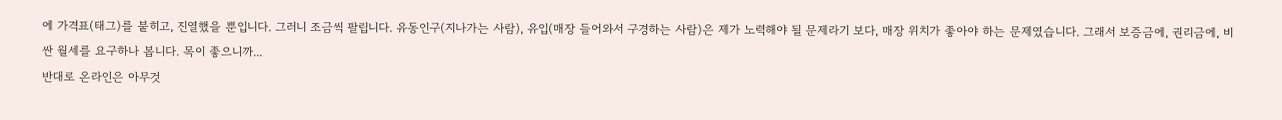에 가격표(태그)를 붙히고, 진열했을 뿐입니다. 그러니 조금씩 팔립니다. 유동인구(지나가는 사람), 유입(매장 들어와서 구경하는 사람)은 제가 노력해야 될 문제라기 보다, 매장 위치가 좋아야 하는 문제였습니다. 그래서 보증금에, 권리금에, 비싼 월세를 요구하나 봅니다. 목이 좋으니까...
반대로 온라인은 아무것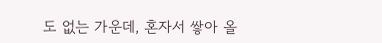도 없는 가운데, 혼자서 쌓아 올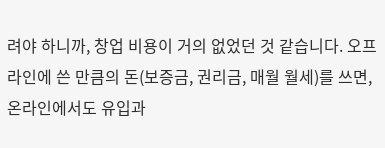려야 하니까, 창업 비용이 거의 없었던 것 같습니다. 오프라인에 쓴 만큼의 돈(보증금, 권리금, 매월 월세)를 쓰면, 온라인에서도 유입과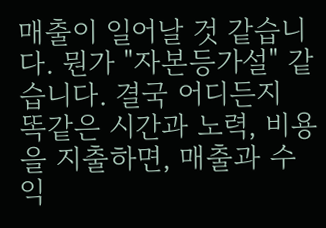매출이 일어날 것 같습니다. 뭔가 "자본등가설" 같습니다. 결국 어디든지 똑같은 시간과 노력, 비용을 지출하면, 매출과 수익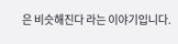은 비슷해진다 라는 이야기입니다.